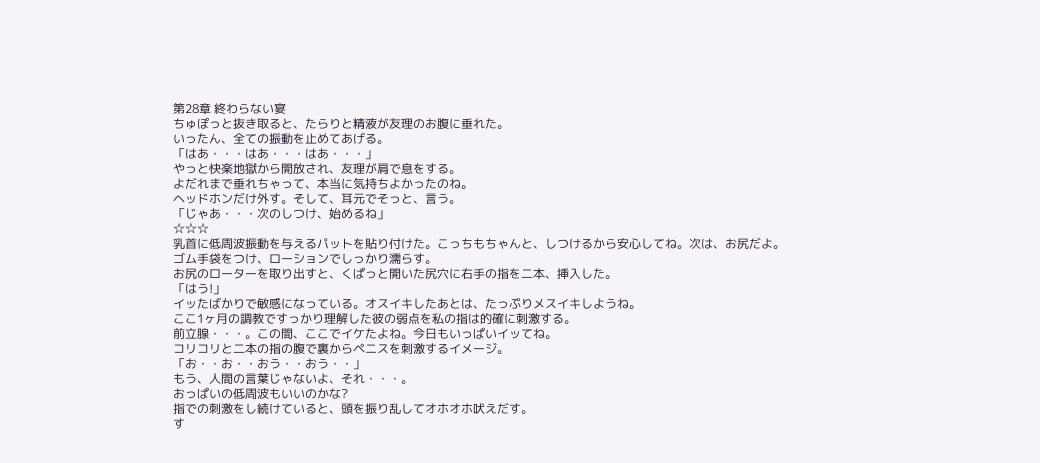第28章 終わらない宴
ちゅぽっと抜き取ると、たらりと精液が友理のお腹に垂れた。
いったん、全ての振動を止めてあげる。
「はあ・・・はあ・・・はあ・・・」
やっと快楽地獄から開放され、友理が肩で息をする。
よだれまで垂れちゃって、本当に気持ちよかったのね。
ヘッドホンだけ外す。そして、耳元でそっと、言う。
「じゃあ・・・次のしつけ、始めるね」
☆☆☆
乳首に低周波振動を与えるパットを貼り付けた。こっちもちゃんと、しつけるから安心してね。次は、お尻だよ。
ゴム手袋をつけ、ローションでしっかり濡らす。
お尻のローターを取り出すと、くぱっと開いた尻穴に右手の指を二本、挿入した。
「はう!」
イッたばかりで敏感になっている。オスイキしたあとは、たっぷりメスイキしようね。
ここ1ヶ月の調教ですっかり理解した彼の弱点を私の指は的確に刺激する。
前立腺・・・。この間、ここでイケたよね。今日もいっぱいイッてね。
コリコリと二本の指の腹で裏からペニスを刺激するイメージ。
「お・・お・・おう・・おう・・」
もう、人間の言葉じゃないよ、それ・・・。
おっぱいの低周波もいいのかな?
指での刺激をし続けていると、頭を振り乱してオホオホ吠えだす。
す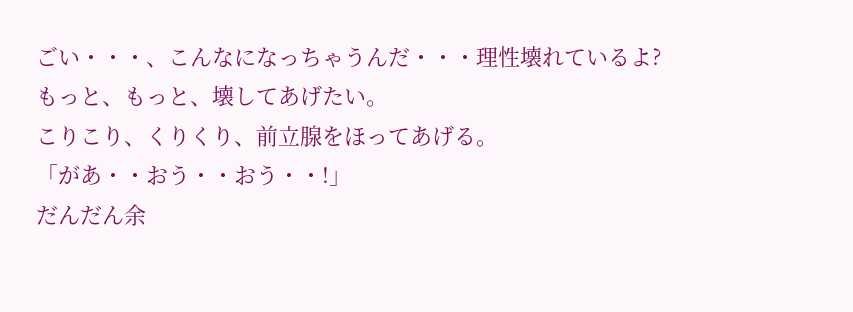ごい・・・、こんなになっちゃうんだ・・・理性壊れているよ?
もっと、もっと、壊してあげたい。
こりこり、くりくり、前立腺をほってあげる。
「があ・・おう・・おう・・!」
だんだん余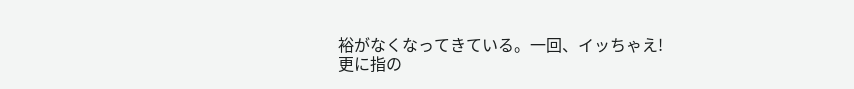裕がなくなってきている。一回、イッちゃえ!
更に指の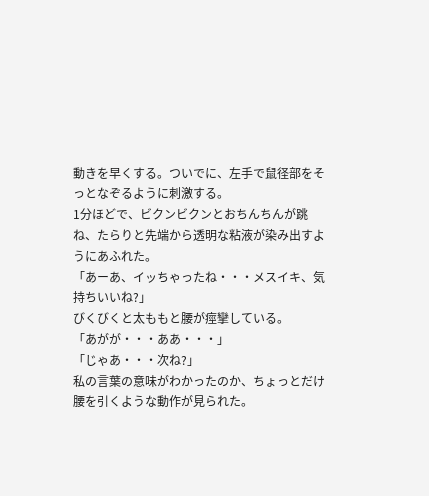動きを早くする。ついでに、左手で鼠径部をそっとなぞるように刺激する。
1分ほどで、ビクンビクンとおちんちんが跳ね、たらりと先端から透明な粘液が染み出すようにあふれた。
「あーあ、イッちゃったね・・・メスイキ、気持ちいいね?」
びくびくと太ももと腰が痙攣している。
「あがが・・・ああ・・・」
「じゃあ・・・次ね?」
私の言葉の意味がわかったのか、ちょっとだけ腰を引くような動作が見られた。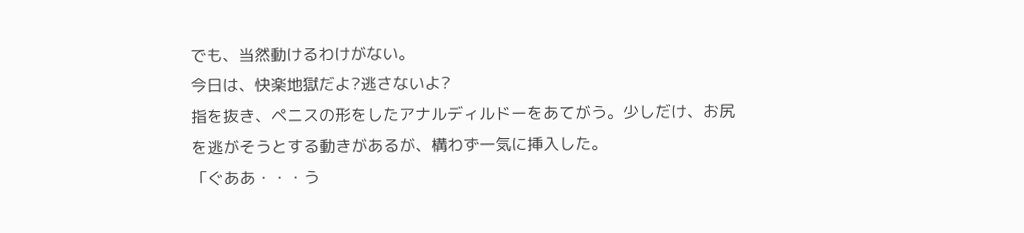でも、当然動けるわけがない。
今日は、快楽地獄だよ?逃さないよ?
指を抜き、ペニスの形をしたアナルディルドーをあてがう。少しだけ、お尻を逃がそうとする動きがあるが、構わず一気に挿入した。
「ぐああ・・・う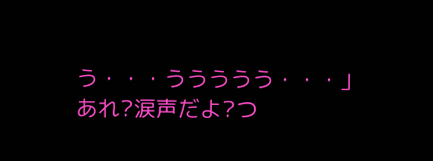う・・・ううううう・・・」
あれ?涙声だよ?つ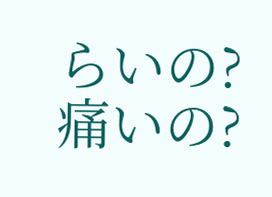らいの?痛いの?